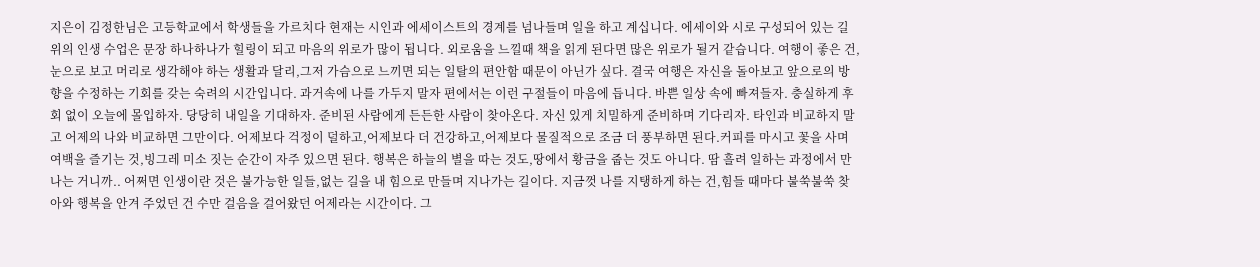지은이 김정한님은 고등학교에서 학생들을 가르치다 현재는 시인과 에세이스트의 경계를 넘나들며 일을 하고 계십니다. 에세이와 시로 구성되어 있는 길 위의 인생 수업은 문장 하나하나가 힐링이 되고 마음의 위로가 많이 됩니다. 외로움을 느낄때 책을 읽게 된다면 많은 위로가 될거 같습니다. 여행이 좋은 건,눈으로 보고 머리로 생각해야 하는 생활과 달리,그저 가슴으로 느끼면 되는 일탈의 편안함 때문이 아닌가 싶다. 결국 여행은 자신을 돌아보고 앞으로의 방향을 수정하는 기회를 갖는 숙려의 시간입니다. 과거속에 나를 가두지 말자 편에서는 이런 구절들이 마음에 듭니다. 바쁜 일상 속에 빠져들자. 충실하게 후회 없이 오늘에 몰입하자. 당당히 내일을 기대하자. 준비된 사람에게 든든한 사람이 찾아온다. 자신 있게 치밀하게 준비하며 기다리자. 타인과 비교하지 말고 어제의 나와 비교하면 그만이다. 어제보다 걱정이 덜하고,어제보다 더 건강하고,어제보다 물질적으로 조금 더 풍부하면 된다.커피를 마시고 꽃을 사며 여백을 즐기는 것,빙그레 미소 짓는 순간이 자주 있으면 된다. 행복은 하늘의 별을 따는 것도,땅에서 황금을 줍는 것도 아니다. 땀 흘려 일하는 과정에서 만나는 거니까.. 어쩌면 인생이란 것은 불가능한 일들,없는 길을 내 힘으로 만들며 지나가는 길이다. 지금껏 나를 지탱하게 하는 건,힘들 때마다 불쑥불쑥 찾아와 행복을 안겨 주었던 건 수만 걸음을 걸어왔던 어제라는 시간이다. 그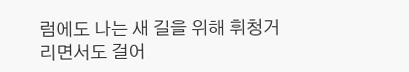럼에도 나는 새 길을 위해 휘청거리면서도 걸어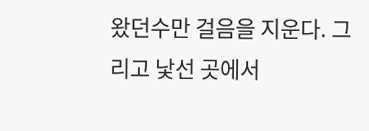왔던수만 걸음을 지운다. 그리고 낯선 곳에서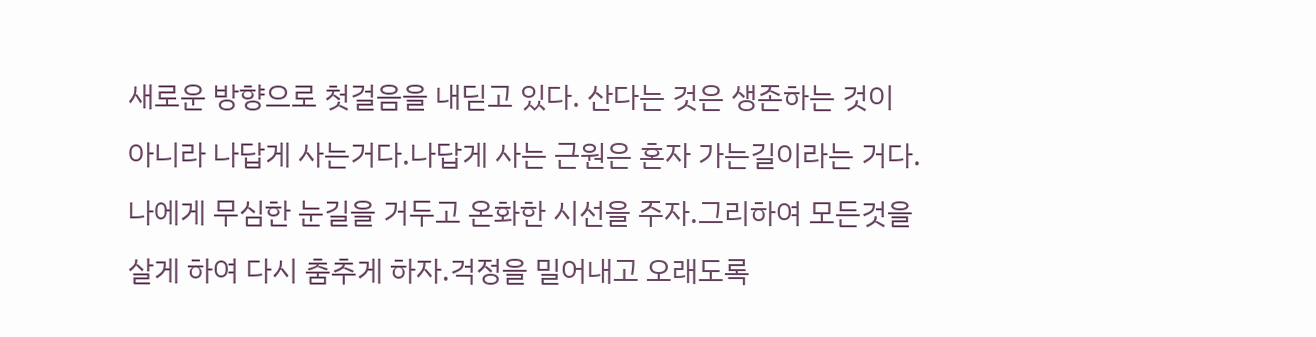새로운 방향으로 첫걸음을 내딛고 있다. 산다는 것은 생존하는 것이 아니라 나답게 사는거다.나답게 사는 근원은 혼자 가는길이라는 거다.나에게 무심한 눈길을 거두고 온화한 시선을 주자.그리하여 모든것을 살게 하여 다시 춤추게 하자.걱정을 밀어내고 오래도록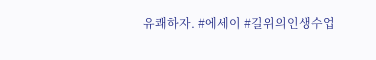유쾌하자. #에세이 #길위의인생수업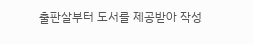출판살부터 도서를 제공받아 작성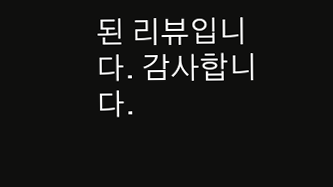된 리뷰입니다. 감사합니다.